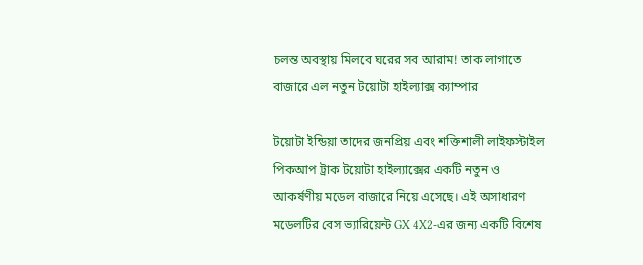চলন্ত অবস্থায় মিলবে ঘরের সব আরাম! তাক লাগাতে বাজারে এল নতুন টয়োটা হাইল্যাক্স ক্যাম্পার

টয়োটা ইন্ডিয়া তাদের জনপ্রিয় এবং শক্তিশালী লাইফস্টাইল পিকআপ ট্রাক টয়োটা হাইল্যাক্সের একটি নতুন ও আকর্ষণীয় মডেল বাজারে নিয়ে এসেছে। এই অসাধারণ মডেলটির বেস ভ্যারিয়েন্ট GX 4X2-এর জন্য একটি বিশেষ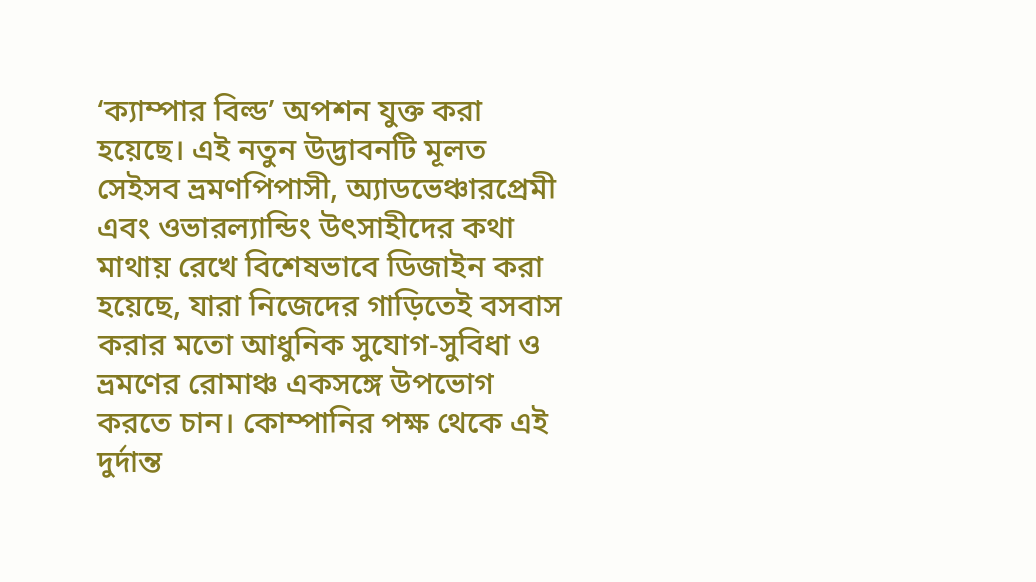‘ক্যাম্পার বিল্ড’ অপশন যুক্ত করা হয়েছে। এই নতুন উদ্ভাবনটি মূলত সেইসব ভ্রমণপিপাসী, অ্যাডভেঞ্চারপ্রেমী এবং ওভারল্যান্ডিং উৎসাহীদের কথা মাথায় রেখে বিশেষভাবে ডিজাইন করা হয়েছে, যারা নিজেদের গাড়িতেই বসবাস করার মতো আধুনিক সুযোগ-সুবিধা ও ভ্রমণের রোমাঞ্চ একসঙ্গে উপভোগ করতে চান। কোম্পানির পক্ষ থেকে এই দুর্দান্ত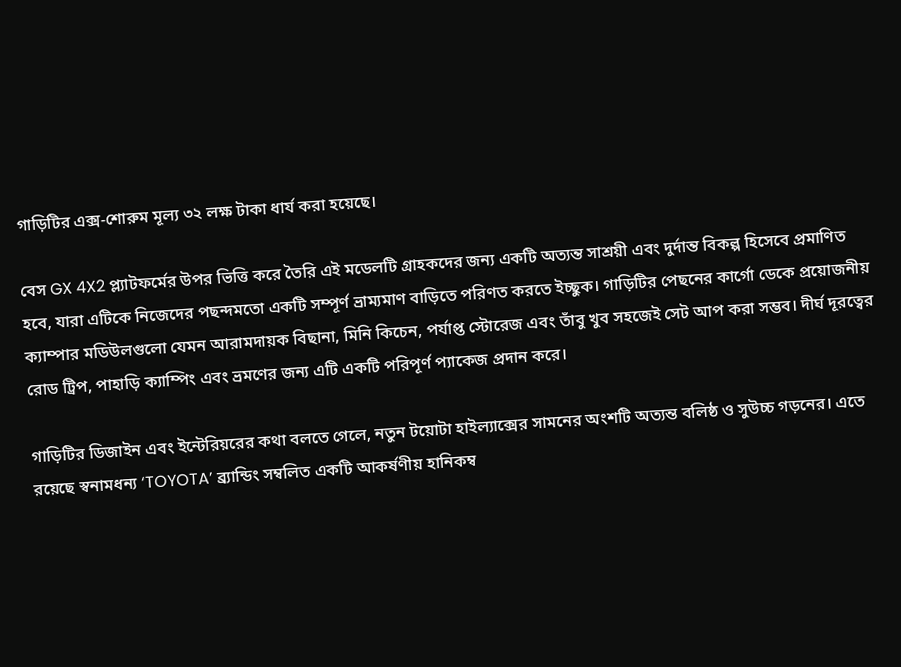গাড়িটির এক্স-শোরুম মূল্য ৩২ লক্ষ টাকা ধার্য করা হয়েছে।

বেস GX 4X2 প্ল্যাটফর্মের উপর ভিত্তি করে তৈরি এই মডেলটি গ্রাহকদের জন্য একটি অত্যন্ত সাশ্রয়ী এবং দুর্দান্ত বিকল্প হিসেবে প্রমাণিত হবে, যারা এটিকে নিজেদের পছন্দমতো একটি সম্পূর্ণ ভ্রাম্যমাণ বাড়িতে পরিণত করতে ইচ্ছুক। গাড়িটির পেছনের কার্গো ডেকে প্রয়োজনীয় ক্যাম্পার মডিউলগুলো যেমন আরামদায়ক বিছানা, মিনি কিচেন, পর্যাপ্ত স্টোরেজ এবং তাঁবু খুব সহজেই সেট আপ করা সম্ভব। দীর্ঘ দূরত্বের রোড ট্রিপ, পাহাড়ি ক্যাম্পিং এবং ভ্রমণের জন্য এটি একটি পরিপূর্ণ প্যাকেজ প্রদান করে।

গাড়িটির ডিজাইন এবং ইন্টেরিয়রের কথা বলতে গেলে, নতুন টয়োটা হাইল্যাক্সের সামনের অংশটি অত্যন্ত বলিষ্ঠ ও সুউচ্চ গড়নের। এতে রয়েছে স্বনামধন্য ‘TOYOTA’ ব্র্যান্ডিং সম্বলিত একটি আকর্ষণীয় হানিকম্ব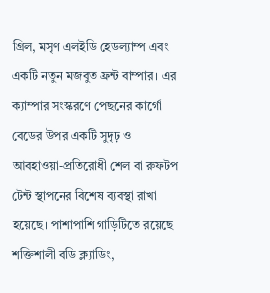গ্রিল, মসৃণ এলইডি হেডল্যাম্প এবং একটি নতুন মজবুত ফ্রন্ট বাম্পার। এর ক্যাম্পার সংস্করণে পেছনের কার্গো বেডের উপর একটি সুদৃঢ় ও আবহাওয়া-প্রতিরোধী শেল বা রুফটপ টেন্ট স্থাপনের বিশেষ ব্যবস্থা রাখা হয়েছে। পাশাপাশি গাড়িটিতে রয়েছে শক্তিশালী বডি ক্ল্যাডিং,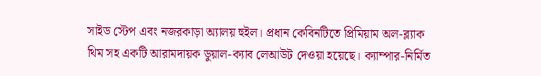সাইড স্টেপ এবং নজরকাড়া অ্যালয় হুইল। প্রধান কেবিনটিতে প্রিমিয়াম অল-ব্ল্যাক থিম সহ একটি আরামদায়ক ডুয়াল-ক্যাব লেআউট দেওয়া হয়েছে। ক্যাম্পার-নির্মিত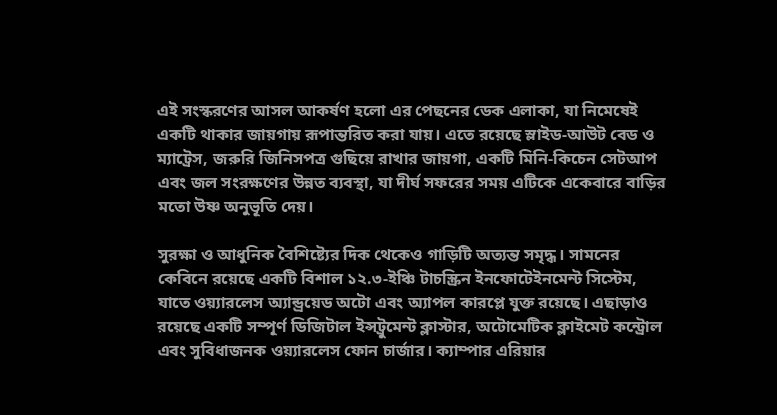এই সংস্করণের আসল আকর্ষণ হলো এর পেছনের ডেক এলাকা, যা নিমেষেই একটি থাকার জায়গায় রূপান্তরিত করা যায়। এতে রয়েছে স্লাইড-আউট বেড ও ম্যাট্রেস, জরুরি জিনিসপত্র গুছিয়ে রাখার জায়গা, একটি মিনি-কিচেন সেটআপ এবং জল সংরক্ষণের উন্নত ব্যবস্থা, যা দীর্ঘ সফরের সময় এটিকে একেবারে বাড়ির মতো উষ্ণ অনুভূতি দেয়।

সুরক্ষা ও আধুনিক বৈশিষ্ট্যের দিক থেকেও গাড়িটি অত্যন্ত সমৃদ্ধ। সামনের কেবিনে রয়েছে একটি বিশাল ১২.৩-ইঞ্চি টাচস্ক্রিন ইনফোটেইনমেন্ট সিস্টেম, যাতে ওয়্যারলেস অ্যান্ড্রয়েড অটো এবং অ্যাপল কারপ্লে যুক্ত রয়েছে। এছাড়াও রয়েছে একটি সম্পূর্ণ ডিজিটাল ইন্সট্রুমেন্ট ক্লাস্টার, অটোমেটিক ক্লাইমেট কন্ট্রোল এবং সুবিধাজনক ওয়্যারলেস ফোন চার্জার। ক্যাম্পার এরিয়ার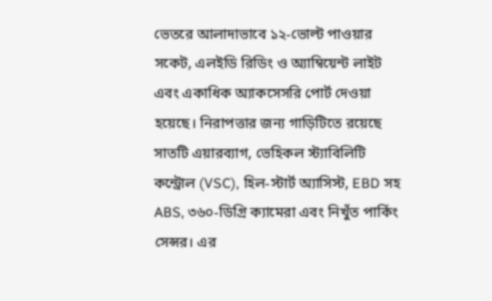ভেতরে আলাদাভাবে ১২-ভোল্ট পাওয়ার সকেট, এলইডি রিডিং ও অ্যাম্বিয়েন্ট লাইট এবং একাধিক অ্যাকসেসরি পোর্ট দেওয়া হয়েছে। নিরাপত্তার জন্য গাড়িটিতে রয়েছে সাতটি এয়ারব্যাগ, ভেহিকল স্ট্যাবিলিটি কন্ট্রোল (VSC), হিল-স্টার্ট অ্যাসিস্ট, EBD সহ ABS, ৩৬০-ডিগ্রি ক্যামেরা এবং নিখুঁত পার্কিং সেন্সর। এর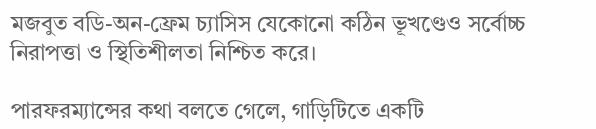মজবুত বডি-অন-ফ্রেম চ্যাসিস যেকোনো কঠিন ভূখণ্ডেও সর্বোচ্চ নিরাপত্তা ও স্থিতিশীলতা নিশ্চিত করে।

পারফরম্যান্সের কথা বলতে গেলে, গাড়িটিতে একটি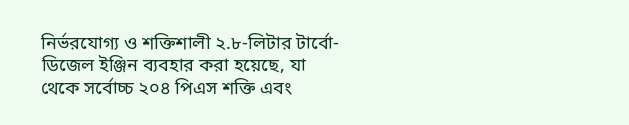নির্ভরযোগ্য ও শক্তিশালী ২.৮-লিটার টার্বো-ডিজেল ইঞ্জিন ব্যবহার করা হয়েছে, যা থেকে সর্বোচ্চ ২০৪ পিএস শক্তি এবং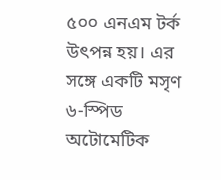৫০০ এনএম টর্ক উৎপন্ন হয়। এর সঙ্গে একটি মসৃণ ৬-স্পিড অটোমেটিক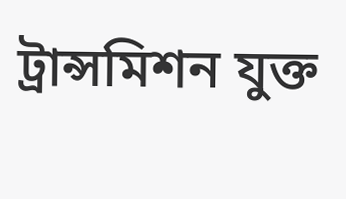ট্রান্সমিশন যুক্ত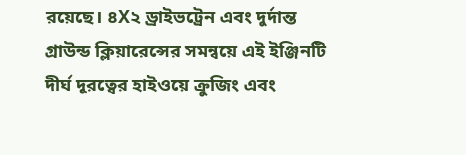রয়েছে। ৪X২ ড্রাইভট্রেন এবং দুর্দান্ত গ্রাউন্ড ক্লিয়ারেন্সের সমন্বয়ে এই ইঞ্জিনটি দীর্ঘ দূরত্বের হাইওয়ে ক্রুজিং এবং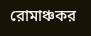রোমাঞ্চকর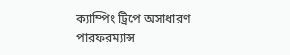ক্যাম্পিং ট্রিপে অসাধারণ পারফরম্যান্স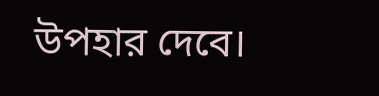উপহার দেবে।